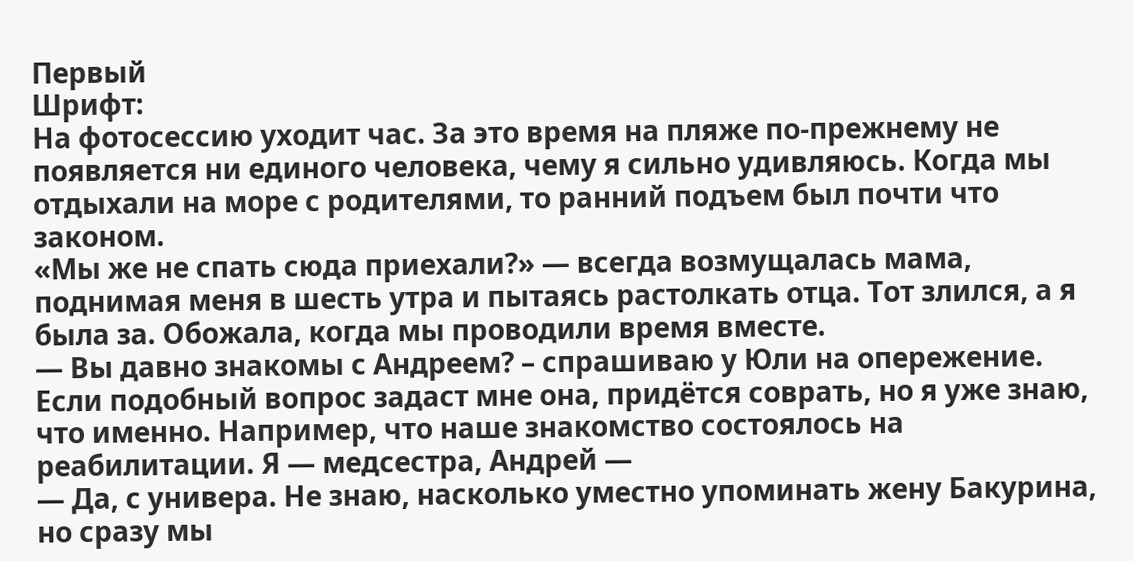Первый
Шрифт:
На фотосессию уходит час. За это время на пляже по-прежнему не появляется ни единого человека, чему я сильно удивляюсь. Когда мы отдыхали на море с родителями, то ранний подъем был почти что законом.
«Мы же не спать сюда приехали?» — всегда возмущалась мама, поднимая меня в шесть утра и пытаясь растолкать отца. Тот злился, а я была за. Обожала, когда мы проводили время вместе.
— Вы давно знакомы с Андреем? – спрашиваю у Юли на опережение.
Если подобный вопрос задаст мне она, придётся соврать, но я уже знаю, что именно. Например, что наше знакомство состоялось на реабилитации. Я — медсестра, Андрей —
— Да, с универа. Не знаю, насколько уместно упоминать жену Бакурина, но сразу мы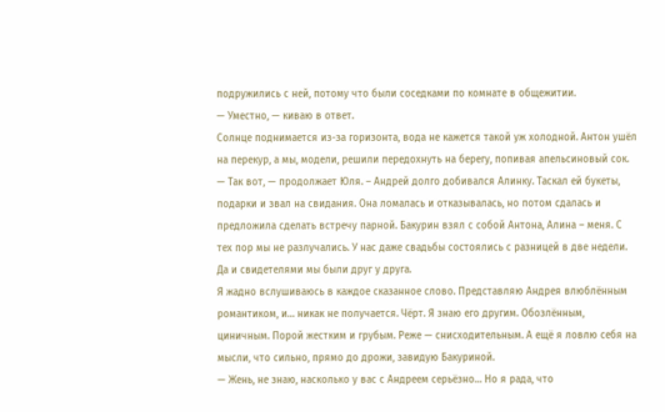подружились с ней, потому что были соседками по комнате в общежитии.
— Уместно, — киваю в ответ.
Солнце поднимается из-за горизонта, вода не кажется такой уж холодной. Антон ушёл на перекур, а мы, модели, решили передохнуть на берегу, попивая апельсиновый сок.
— Так вот, — продолжает Юля. – Андрей долго добивался Алинку. Таскал ей букеты, подарки и звал на свидания. Она ломалась и отказывалась, но потом сдалась и предложила сделать встречу парной. Бакурин взял с собой Антона, Алина – меня. С тех пор мы не разлучались. У нас даже свадьбы состоялись с разницей в две недели. Да и свидетелями мы были друг у друга.
Я жадно вслушиваюсь в каждое сказанное слово. Представляю Андрея влюблённым романтиком, и… никак не получается. Чёрт. Я знаю его другим. Обозлённым, циничным. Порой жестким и грубым. Реже — снисходительным. А ещё я ловлю себя на мысли, что сильно, прямо до дрожи, завидую Бакуриной.
— Жень, не знаю, насколько у вас с Андреем серьёзно… Но я рада, что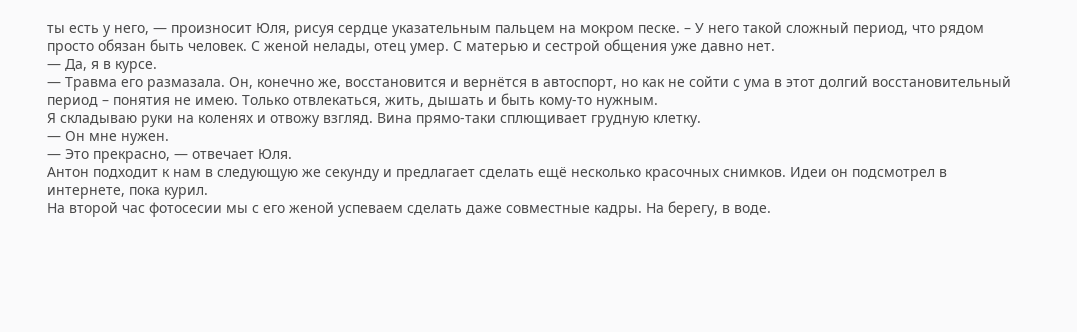ты есть у него, — произносит Юля, рисуя сердце указательным пальцем на мокром песке. – У него такой сложный период, что рядом просто обязан быть человек. С женой нелады, отец умер. С матерью и сестрой общения уже давно нет.
— Да, я в курсе.
— Травма его размазала. Он, конечно же, восстановится и вернётся в автоспорт, но как не сойти с ума в этот долгий восстановительный период – понятия не имею. Только отвлекаться, жить, дышать и быть кому-то нужным.
Я складываю руки на коленях и отвожу взгляд. Вина прямо-таки сплющивает грудную клетку.
— Он мне нужен.
— Это прекрасно, — отвечает Юля.
Антон подходит к нам в следующую же секунду и предлагает сделать ещё несколько красочных снимков. Идеи он подсмотрел в интернете, пока курил.
На второй час фотосесии мы с его женой успеваем сделать даже совместные кадры. На берегу, в воде.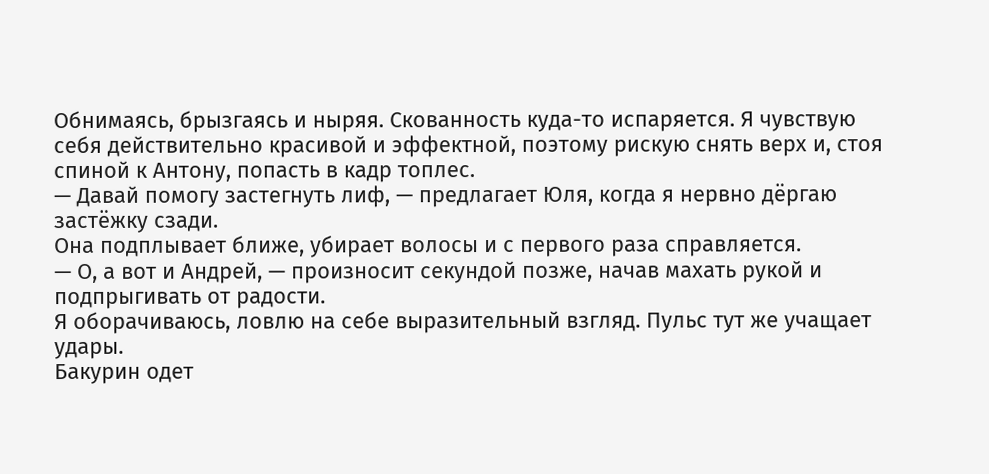Обнимаясь, брызгаясь и ныряя. Скованность куда-то испаряется. Я чувствую себя действительно красивой и эффектной, поэтому рискую снять верх и, стоя спиной к Антону, попасть в кадр топлес.
— Давай помогу застегнуть лиф, — предлагает Юля, когда я нервно дёргаю застёжку сзади.
Она подплывает ближе, убирает волосы и с первого раза справляется.
— О, а вот и Андрей, — произносит секундой позже, начав махать рукой и подпрыгивать от радости.
Я оборачиваюсь, ловлю на себе выразительный взгляд. Пульс тут же учащает удары.
Бакурин одет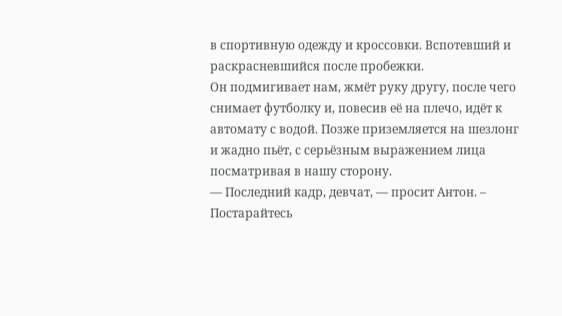в спортивную одежду и кроссовки. Вспотевший и раскрасневшийся после пробежки.
Он подмигивает нам, жмёт руку другу, после чего снимает футболку и, повесив её на плечо, идёт к автомату с водой. Позже приземляется на шезлонг и жадно пьёт, с серьёзным выражением лица посматривая в нашу сторону.
— Последний кадр, девчат, — просит Антон. – Постарайтесь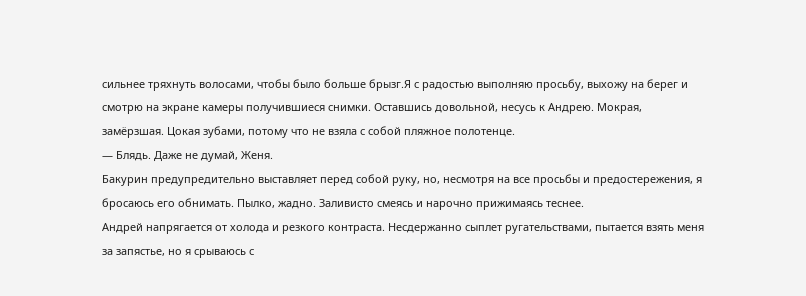сильнее тряхнуть волосами, чтобы было больше брызг.Я с радостью выполняю просьбу, выхожу на берег и смотрю на экране камеры получившиеся снимки. Оставшись довольной, несусь к Андрею. Мокрая, замёрзшая. Цокая зубами, потому что не взяла с собой пляжное полотенце.
— Блядь. Даже не думай, Женя.
Бакурин предупредительно выставляет перед собой руку, но, несмотря на все просьбы и предостережения, я бросаюсь его обнимать. Пылко, жадно. Заливисто смеясь и нарочно прижимаясь теснее.
Андрей напрягается от холода и резкого контраста. Несдержанно сыплет ругательствами, пытается взять меня за запястье, но я срываюсь с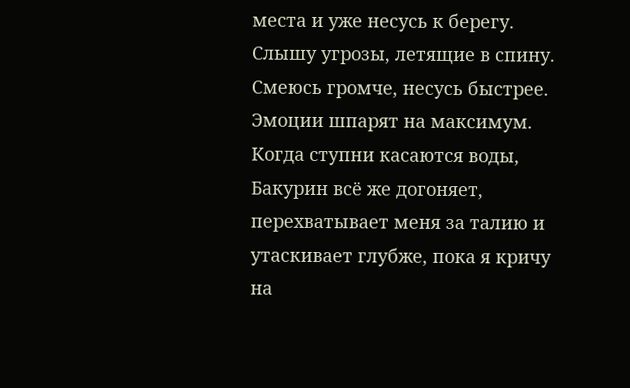места и уже несусь к берегу.
Слышу угрозы, летящие в спину. Смеюсь громче, несусь быстрее. Эмоции шпарят на максимум.
Когда ступни касаются воды, Бакурин всё же догоняет, перехватывает меня за талию и утаскивает глубже, пока я кричу на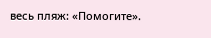весь пляж: «Помогите».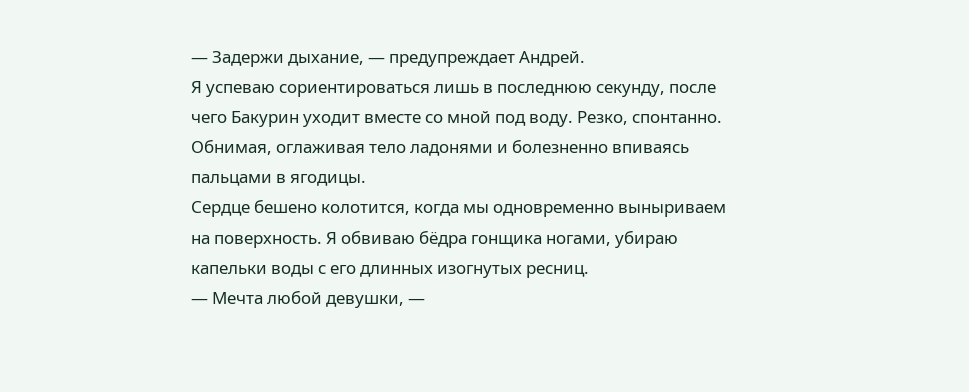— Задержи дыхание, — предупреждает Андрей.
Я успеваю сориентироваться лишь в последнюю секунду, после чего Бакурин уходит вместе со мной под воду. Резко, спонтанно. Обнимая, оглаживая тело ладонями и болезненно впиваясь пальцами в ягодицы.
Сердце бешено колотится, когда мы одновременно выныриваем на поверхность. Я обвиваю бёдра гонщика ногами, убираю капельки воды с его длинных изогнутых ресниц.
— Мечта любой девушки, —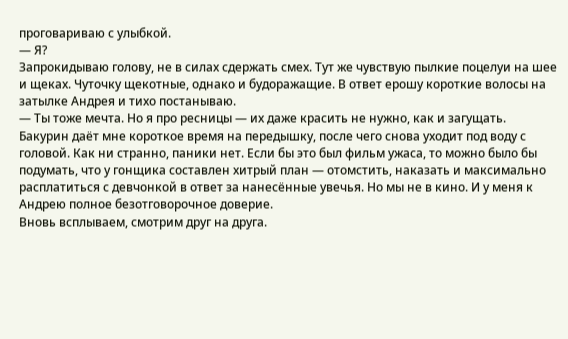проговариваю с улыбкой.
— Я?
Запрокидываю голову, не в силах сдержать смех. Тут же чувствую пылкие поцелуи на шее и щеках. Чуточку щекотные, однако и будоражащие. В ответ ерошу короткие волосы на затылке Андрея и тихо постанываю.
— Ты тоже мечта. Но я про ресницы — их даже красить не нужно, как и загущать.
Бакурин даёт мне короткое время на передышку, после чего снова уходит под воду с головой. Как ни странно, паники нет. Если бы это был фильм ужаса, то можно было бы подумать, что у гонщика составлен хитрый план — отомстить, наказать и максимально расплатиться с девчонкой в ответ за нанесённые увечья. Но мы не в кино. И у меня к Андрею полное безотговорочное доверие.
Вновь всплываем, смотрим друг на друга.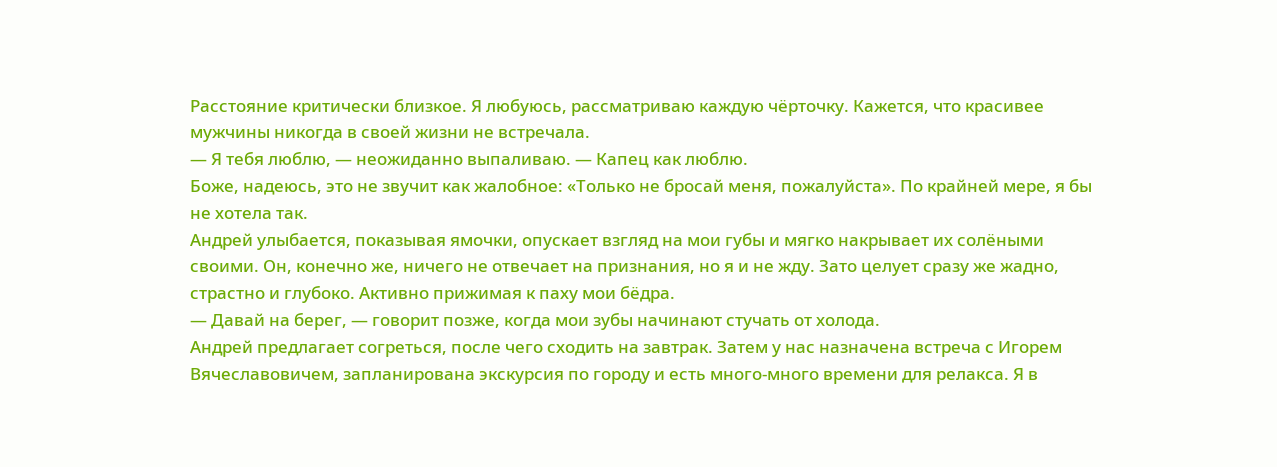Расстояние критически близкое. Я любуюсь, рассматриваю каждую чёрточку. Кажется, что красивее мужчины никогда в своей жизни не встречала.
— Я тебя люблю, — неожиданно выпаливаю. — Капец как люблю.
Боже, надеюсь, это не звучит как жалобное: «Только не бросай меня, пожалуйста». По крайней мере, я бы не хотела так.
Андрей улыбается, показывая ямочки, опускает взгляд на мои губы и мягко накрывает их солёными своими. Он, конечно же, ничего не отвечает на признания, но я и не жду. Зато целует сразу же жадно, страстно и глубоко. Активно прижимая к паху мои бёдра.
— Давай на берег, — говорит позже, когда мои зубы начинают стучать от холода.
Андрей предлагает согреться, после чего сходить на завтрак. Затем у нас назначена встреча с Игорем Вячеславовичем, запланирована экскурсия по городу и есть много-много времени для релакса. Я в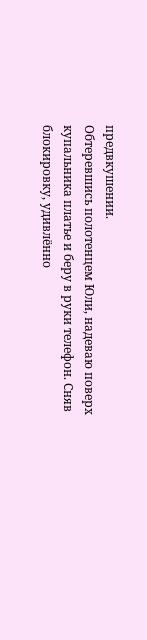предвкушении.
Обтеревшись полотенцем Юли, надеваю поверх купальника платье и беру в руки телефон. Сняв блокировку, удивлённо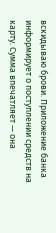вскидываю брови. Приложение банка информирует о поступлении средств на карту. Сумма впечатляет — она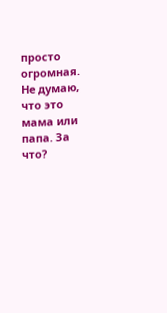просто огромная. Не думаю, что это мама или папа. За что?